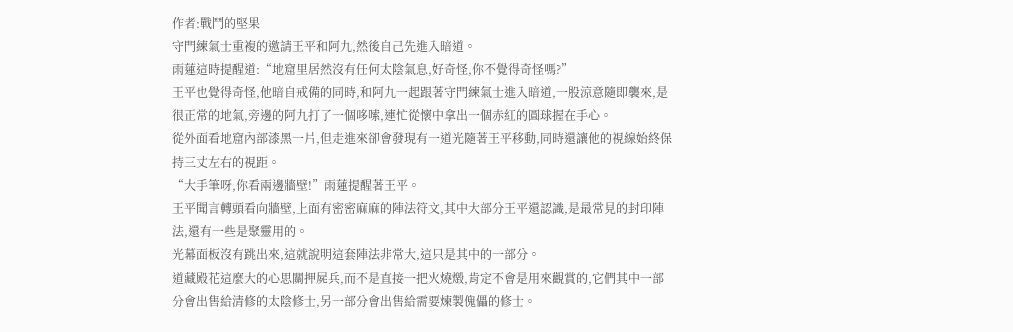作者:戰鬥的堅果
守門練氣士重複的邀請王平和阿九,然後自己先進入暗道。
雨蓮這時提醒道:“地窟里居然沒有任何太陰氣息,好奇怪,你不覺得奇怪嗎?”
王平也覺得奇怪,他暗自戒備的同時,和阿九一起跟著守門練氣士進入暗道,一股涼意隨即襲來,是很正常的地氣,旁邊的阿九打了一個哆嗦,連忙從懷中拿出一個赤紅的圓球握在手心。
從外面看地窟內部漆黑一片,但走進來卻會發現有一道光隨著王平移動,同時還讓他的視線始終保持三丈左右的視距。
“大手筆呀,你看兩邊牆壁!”雨蓮提醒著王平。
王平聞言轉頭看向牆壁,上面有密密麻麻的陣法符文,其中大部分王平還認識,是最常見的封印陣法,還有一些是聚靈用的。
光幕面板沒有跳出來,這就說明這套陣法非常大,這只是其中的一部分。
道藏殿花這麼大的心思關押屍兵,而不是直接一把火燒燬,肯定不會是用來觀賞的,它們其中一部分會出售給清修的太陰修士,另一部分會出售給需要煉製傀儡的修士。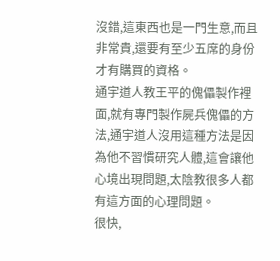沒錯,這東西也是一門生意,而且非常貴,還要有至少五席的身份才有購買的資格。
通宇道人教王平的傀儡製作裡面,就有專門製作屍兵傀儡的方法,通宇道人沒用這種方法是因為他不習慣研究人體,這會讓他心境出現問題,太陰教很多人都有這方面的心理問題。
很快,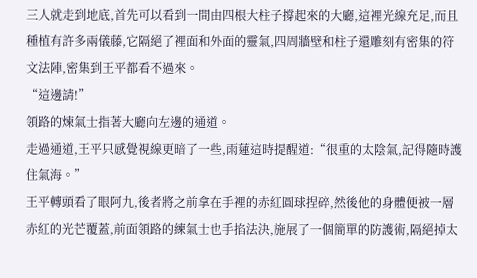三人就走到地底,首先可以看到一間由四根大柱子撐起來的大廳,這裡光線充足,而且種植有許多兩儀藤,它隔絕了裡面和外面的靈氣,四周牆壁和柱子還雕刻有密集的符文法陣,密集到王平都看不過來。
“這邊請!”
領路的煉氣士指著大廳向左邊的通道。
走過通道,王平只感覺視線更暗了一些,雨蓮這時提醒道:“很重的太陰氣,記得隨時護住氣海。”
王平轉頭看了眼阿九,後者將之前拿在手裡的赤紅圓球捏碎,然後他的身體便被一層赤紅的光芒覆蓋,前面領路的練氣士也手掐法決,施展了一個簡單的防護術,隔絕掉太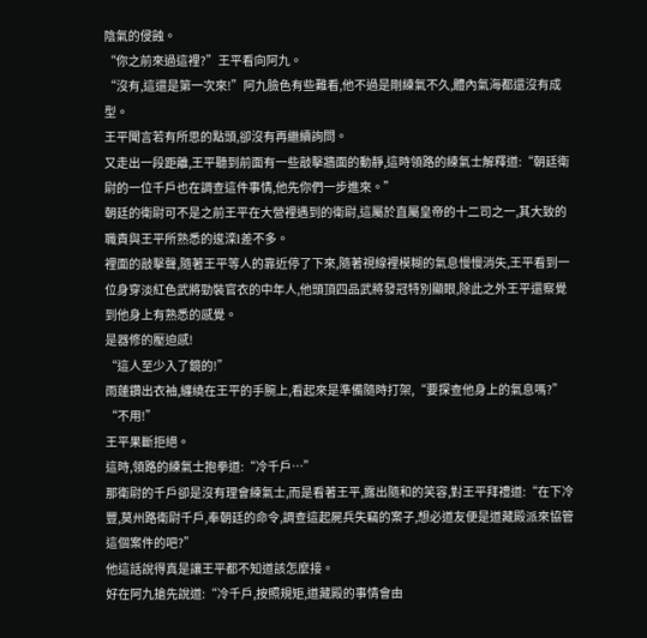陰氣的侵蝕。
“你之前來過這裡?”王平看向阿九。
“沒有,這還是第一次來!”阿九臉色有些難看,他不過是剛練氣不久,體內氣海都還沒有成型。
王平聞言若有所思的點頭,卻沒有再繼續詢問。
又走出一段距離,王平聽到前面有一些敲擊牆面的動靜,這時領路的練氣士解釋道:“朝廷衛尉的一位千戶也在調查這件事情,他先你們一步進來。”
朝廷的衛尉可不是之前王平在大營裡遇到的衛尉,這屬於直屬皇帝的十二司之一,其大致的職責與王平所熟悉的逡滦l差不多。
裡面的敲擊聲,隨著王平等人的靠近停了下來,隨著視線裡模糊的氣息慢慢消失,王平看到一位身穿淡紅色武將勁裝官衣的中年人,他頭頂四品武將發冠特別顯眼,除此之外王平還察覺到他身上有熟悉的感覺。
是器修的壓迫感!
“這人至少入了鏡的!”
雨蓮鑽出衣袖,纏繞在王平的手腕上,看起來是準備隨時打架,“要探查他身上的氣息嗎?”
“不用!”
王平果斷拒絕。
這時,領路的練氣士抱拳道:“冷千戶…”
那衛尉的千戶卻是沒有理會練氣士,而是看著王平,露出隨和的笑容,對王平拜禮道:“在下冷豐,莫州路衛尉千戶,奉朝廷的命令,調查這起屍兵失竊的案子,想必道友便是道藏殿派來協管這個案件的吧?”
他這話說得真是讓王平都不知道該怎麼接。
好在阿九搶先說道:“冷千戶,按照規矩,道藏殿的事情會由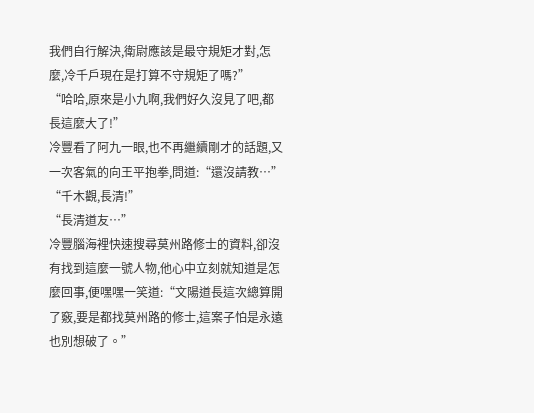我們自行解決,衛尉應該是最守規矩才對,怎麼,冷千戶現在是打算不守規矩了嗎?”
“哈哈,原來是小九啊,我們好久沒見了吧,都長這麼大了!”
冷豐看了阿九一眼,也不再繼續剛才的話題,又一次客氣的向王平抱拳,問道:“還沒請教…”
“千木觀,長清!”
“長清道友…”
冷豐腦海裡快速搜尋莫州路修士的資料,卻沒有找到這麼一號人物,他心中立刻就知道是怎麼回事,便嘿嘿一笑道:“文陽道長這次總算開了竅,要是都找莫州路的修士,這案子怕是永遠也別想破了。”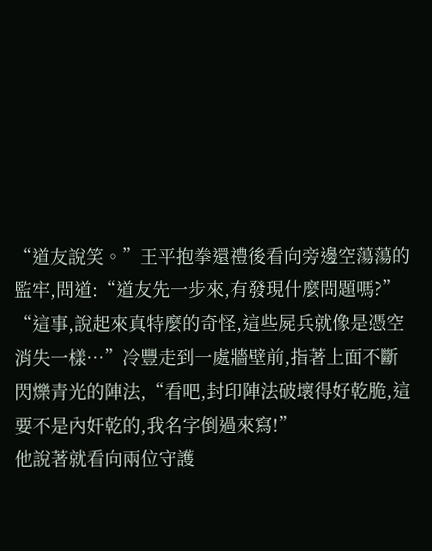“道友說笑。”王平抱拳還禮後看向旁邊空蕩蕩的監牢,問道:“道友先一步來,有發現什麼問題嗎?”
“這事,說起來真特麼的奇怪,這些屍兵就像是憑空消失一樣…”冷豐走到一處牆壁前,指著上面不斷閃爍青光的陣法,“看吧,封印陣法破壞得好乾脆,這要不是內奸乾的,我名字倒過來寫!”
他說著就看向兩位守護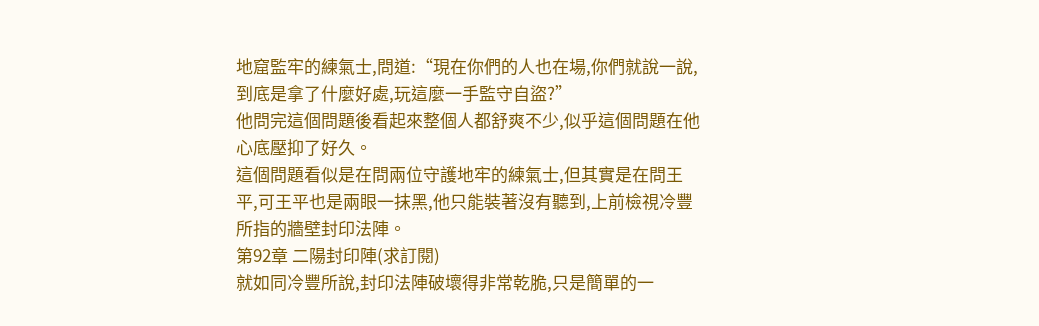地窟監牢的練氣士,問道:“現在你們的人也在場,你們就說一說,到底是拿了什麼好處,玩這麼一手監守自盜?”
他問完這個問題後看起來整個人都舒爽不少,似乎這個問題在他心底壓抑了好久。
這個問題看似是在問兩位守護地牢的練氣士,但其實是在問王平,可王平也是兩眼一抹黑,他只能裝著沒有聽到,上前檢視冷豐所指的牆壁封印法陣。
第92章 二陽封印陣(求訂閱)
就如同冷豐所說,封印法陣破壞得非常乾脆,只是簡單的一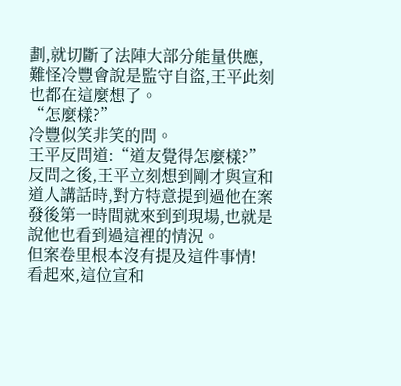劃,就切斷了法陣大部分能量供應,難怪冷豐會說是監守自盜,王平此刻也都在這麼想了。
“怎麼樣?”
冷豐似笑非笑的問。
王平反問道:“道友覺得怎麼樣?”
反問之後,王平立刻想到剛才與宣和道人講話時,對方特意提到過他在案發後第一時間就來到到現場,也就是說他也看到過這裡的情況。
但案卷里根本沒有提及這件事情!
看起來,這位宣和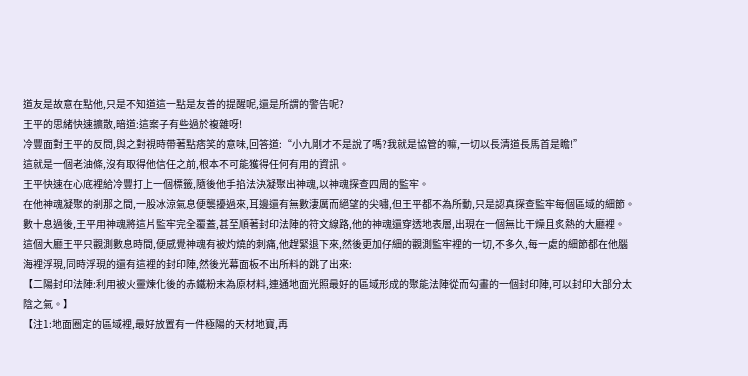道友是故意在點他,只是不知道這一點是友善的提醒呢,還是所謂的警告呢?
王平的思緒快速擴散,暗道:這案子有些過於複雜呀!
冷豐面對王平的反問,與之對視時帶著點痞笑的意味,回答道:“小九剛才不是說了嗎?我就是協管的嘛,一切以長清道長馬首是瞻!”
這就是一個老油條,沒有取得他信任之前,根本不可能獲得任何有用的資訊。
王平快速在心底裡給冷豐打上一個標籤,隨後他手掐法決凝聚出神魂,以神魂探查四周的監牢。
在他神魂凝聚的剎那之間,一股冰涼氣息便襲擾過來,耳邊還有無數淒厲而絕望的尖嘯,但王平都不為所動,只是認真探查監牢每個區域的細節。
數十息過後,王平用神魂將這片監牢完全覆蓋,甚至順著封印法陣的符文線路,他的神魂還穿透地表層,出現在一個無比干燥且炙熱的大廳裡。
這個大廳王平只觀測數息時間,便感覺神魂有被灼燒的刺痛,他趕緊退下來,然後更加仔細的觀測監牢裡的一切,不多久,每一處的細節都在他腦海裡浮現,同時浮現的還有這裡的封印陣,然後光幕面板不出所料的跳了出來:
【二陽封印法陣:利用被火靈煉化後的赤鐵粉末為原材料,連通地面光照最好的區域形成的聚能法陣從而勾畫的一個封印陣,可以封印大部分太陰之氣。】
【注1:地面圈定的區域裡,最好放置有一件極陽的天材地寶,再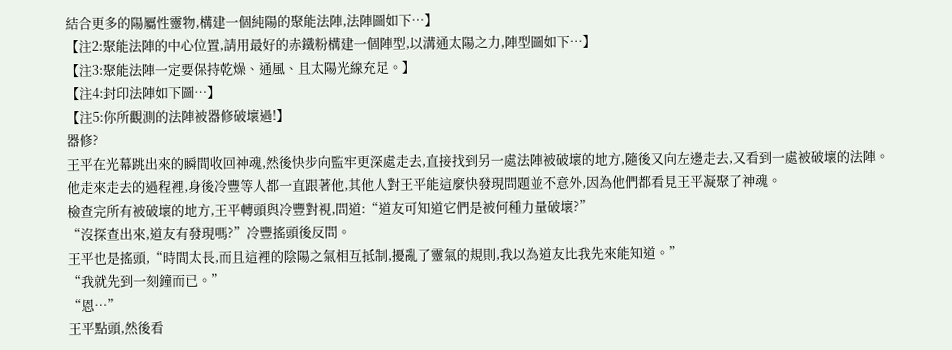結合更多的陽屬性靈物,構建一個純陽的聚能法陣,法陣圖如下…】
【注2:聚能法陣的中心位置,請用最好的赤鐵粉構建一個陣型,以溝通太陽之力,陣型圖如下…】
【注3:聚能法陣一定要保持乾燥、通風、且太陽光線充足。】
【注4:封印法陣如下圖…】
【注5:你所觀測的法陣被器修破壞過!】
器修?
王平在光幕跳出來的瞬間收回神魂,然後快步向監牢更深處走去,直接找到另一處法陣被破壞的地方,隨後又向左邊走去,又看到一處被破壞的法陣。
他走來走去的過程裡,身後冷豐等人都一直跟著他,其他人對王平能這麼快發現問題並不意外,因為他們都看見王平凝聚了神魂。
檢查完所有被破壞的地方,王平轉頭與冷豐對視,問道:“道友可知道它們是被何種力量破壞?”
“沒探查出來,道友有發現嗎?”冷豐搖頭後反問。
王平也是搖頭,“時間太長,而且這裡的陰陽之氣相互抵制,擾亂了靈氣的規則,我以為道友比我先來能知道。”
“我就先到一刻鐘而已。”
“恩…”
王平點頭,然後看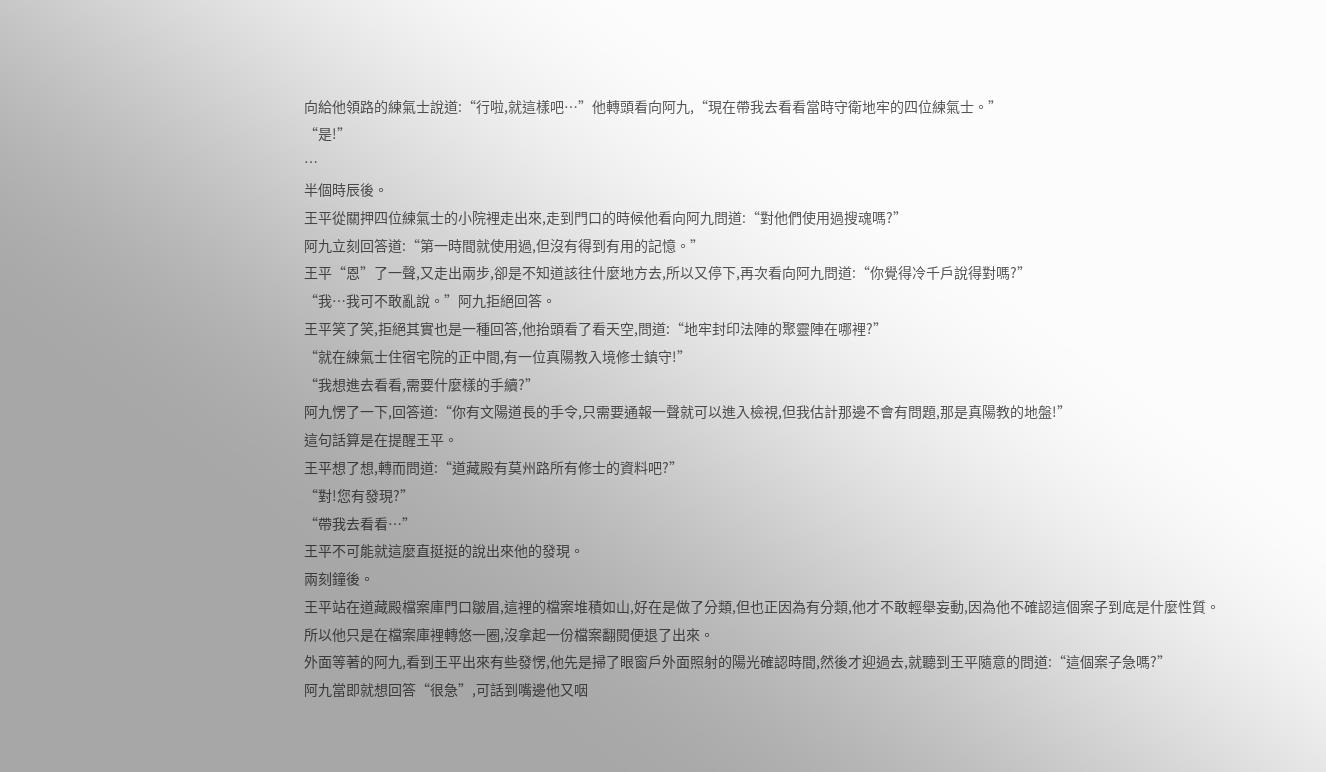向給他領路的練氣士說道:“行啦,就這樣吧…”他轉頭看向阿九,“現在帶我去看看當時守衛地牢的四位練氣士。”
“是!”
…
半個時辰後。
王平從關押四位練氣士的小院裡走出來,走到門口的時候他看向阿九問道:“對他們使用過搜魂嗎?”
阿九立刻回答道:“第一時間就使用過,但沒有得到有用的記憶。”
王平“恩”了一聲,又走出兩步,卻是不知道該往什麼地方去,所以又停下,再次看向阿九問道:“你覺得冷千戶說得對嗎?”
“我…我可不敢亂說。”阿九拒絕回答。
王平笑了笑,拒絕其實也是一種回答,他抬頭看了看天空,問道:“地牢封印法陣的聚靈陣在哪裡?”
“就在練氣士住宿宅院的正中間,有一位真陽教入境修士鎮守!”
“我想進去看看,需要什麼樣的手續?”
阿九愣了一下,回答道:“你有文陽道長的手令,只需要通報一聲就可以進入檢視,但我估計那邊不會有問題,那是真陽教的地盤!”
這句話算是在提醒王平。
王平想了想,轉而問道:“道藏殿有莫州路所有修士的資料吧?”
“對!您有發現?”
“帶我去看看…”
王平不可能就這麼直挺挺的說出來他的發現。
兩刻鐘後。
王平站在道藏殿檔案庫門口皺眉,這裡的檔案堆積如山,好在是做了分類,但也正因為有分類,他才不敢輕舉妄動,因為他不確認這個案子到底是什麼性質。
所以他只是在檔案庫裡轉悠一圈,沒拿起一份檔案翻閱便退了出來。
外面等著的阿九,看到王平出來有些發愣,他先是掃了眼窗戶外面照射的陽光確認時間,然後才迎過去,就聽到王平隨意的問道:“這個案子急嗎?”
阿九當即就想回答“很急”,可話到嘴邊他又咽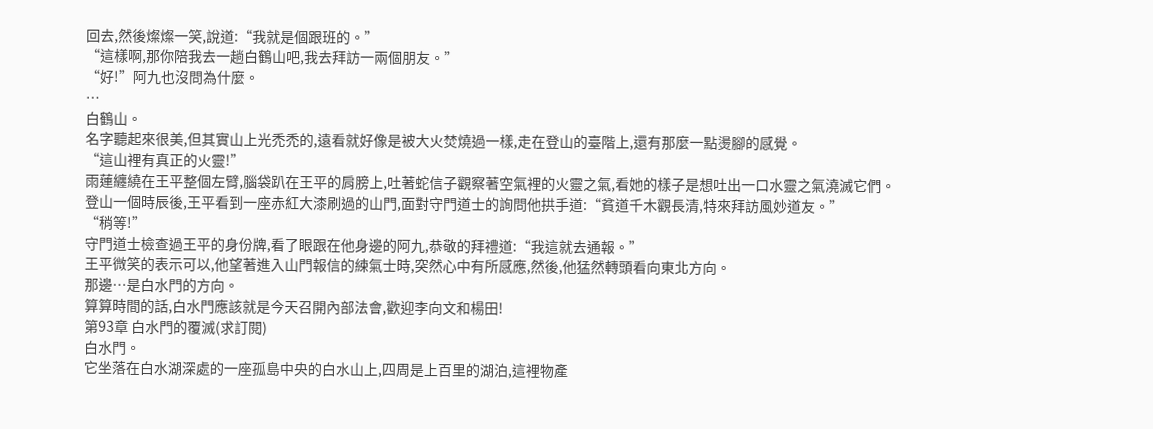回去,然後燦燦一笑,說道:“我就是個跟班的。”
“這樣啊,那你陪我去一趟白鶴山吧,我去拜訪一兩個朋友。”
“好!”阿九也沒問為什麼。
…
白鶴山。
名字聽起來很美,但其實山上光禿禿的,遠看就好像是被大火焚燒過一樣,走在登山的臺階上,還有那麼一點燙腳的感覺。
“這山裡有真正的火靈!”
雨蓮纏繞在王平整個左臂,腦袋趴在王平的肩膀上,吐著蛇信子觀察著空氣裡的火靈之氣,看她的樣子是想吐出一口水靈之氣澆滅它們。
登山一個時辰後,王平看到一座赤紅大漆刷過的山門,面對守門道士的詢問他拱手道:“貧道千木觀長清,特來拜訪風妙道友。”
“稍等!”
守門道士檢查過王平的身份牌,看了眼跟在他身邊的阿九,恭敬的拜禮道:“我這就去通報。”
王平微笑的表示可以,他望著進入山門報信的練氣士時,突然心中有所感應,然後,他猛然轉頭看向東北方向。
那邊…是白水門的方向。
算算時間的話,白水門應該就是今天召開內部法會,歡迎李向文和楊田!
第93章 白水門的覆滅(求訂閱)
白水門。
它坐落在白水湖深處的一座孤島中央的白水山上,四周是上百里的湖泊,這裡物產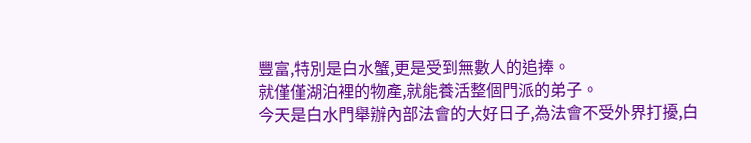豐富,特別是白水蟹,更是受到無數人的追捧。
就僅僅湖泊裡的物產,就能養活整個門派的弟子。
今天是白水門舉辦內部法會的大好日子,為法會不受外界打擾,白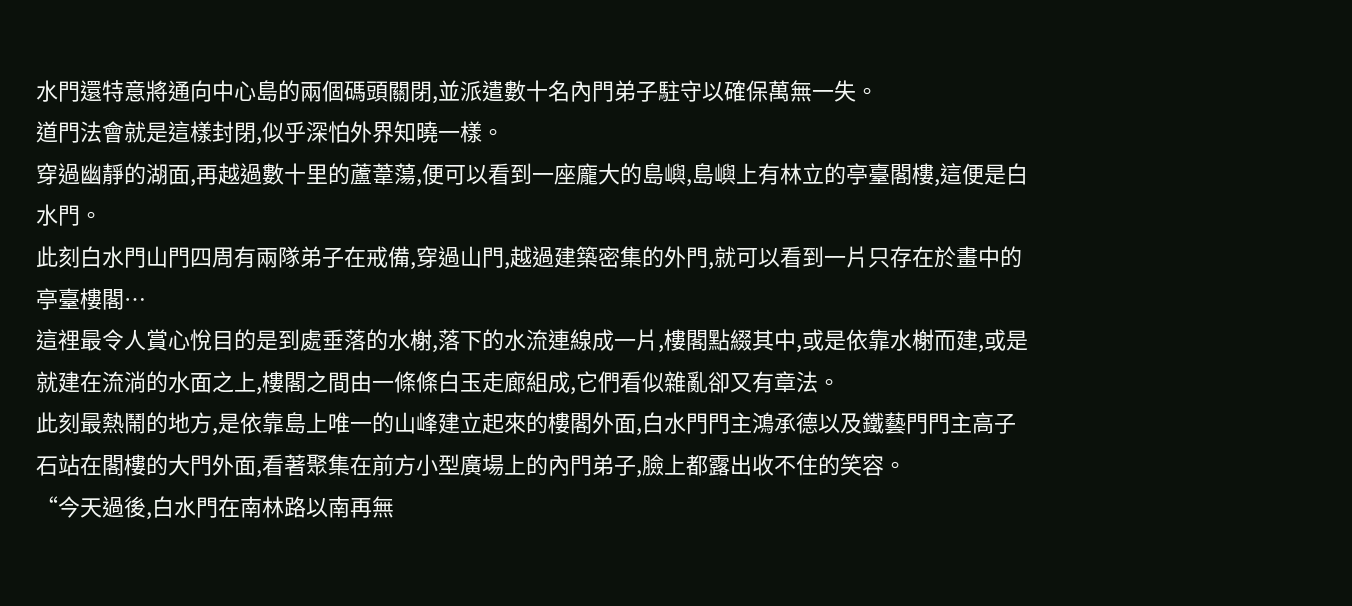水門還特意將通向中心島的兩個碼頭關閉,並派遣數十名內門弟子駐守以確保萬無一失。
道門法會就是這樣封閉,似乎深怕外界知曉一樣。
穿過幽靜的湖面,再越過數十里的蘆葦蕩,便可以看到一座龐大的島嶼,島嶼上有林立的亭臺閣樓,這便是白水門。
此刻白水門山門四周有兩隊弟子在戒備,穿過山門,越過建築密集的外門,就可以看到一片只存在於畫中的亭臺樓閣…
這裡最令人賞心悅目的是到處垂落的水榭,落下的水流連線成一片,樓閣點綴其中,或是依靠水榭而建,或是就建在流淌的水面之上,樓閣之間由一條條白玉走廊組成,它們看似雜亂卻又有章法。
此刻最熱鬧的地方,是依靠島上唯一的山峰建立起來的樓閣外面,白水門門主鴻承德以及鐵藝門門主高子石站在閣樓的大門外面,看著聚集在前方小型廣場上的內門弟子,臉上都露出收不住的笑容。
“今天過後,白水門在南林路以南再無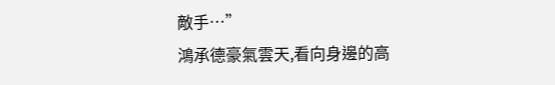敵手…”
鴻承德豪氣雲天,看向身邊的高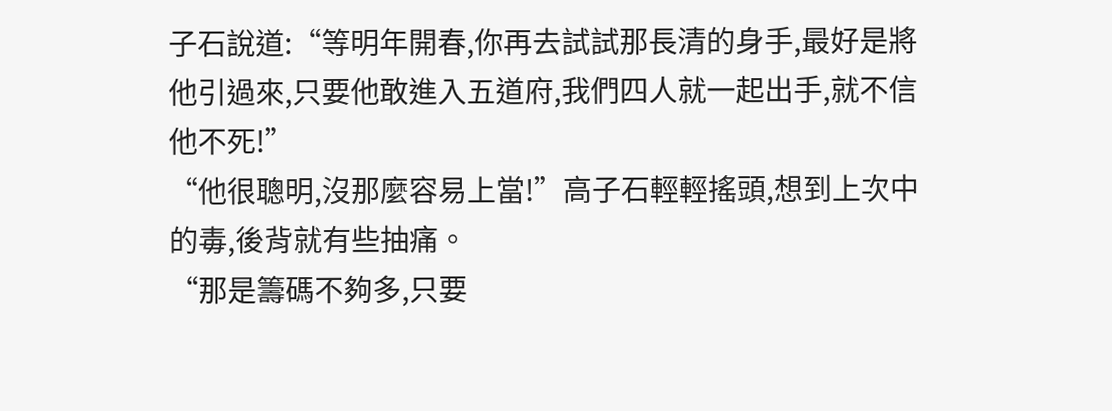子石說道:“等明年開春,你再去試試那長清的身手,最好是將他引過來,只要他敢進入五道府,我們四人就一起出手,就不信他不死!”
“他很聰明,沒那麼容易上當!”高子石輕輕搖頭,想到上次中的毒,後背就有些抽痛。
“那是籌碼不夠多,只要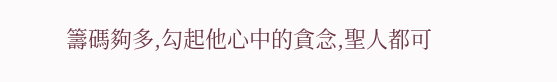籌碼夠多,勾起他心中的貪念,聖人都可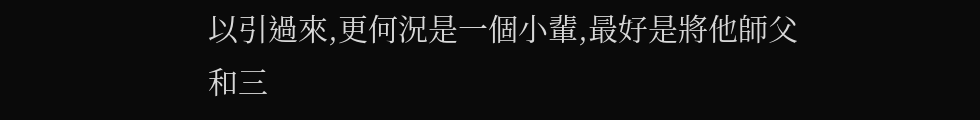以引過來,更何況是一個小輩,最好是將他師父和三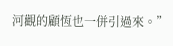河觀的顧恆也一併引過來。”